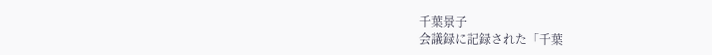千葉景子
会議録に記録された「千葉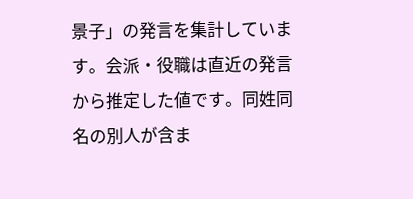景子」の発言を集計しています。会派・役職は直近の発言から推定した値です。同姓同名の別人が含ま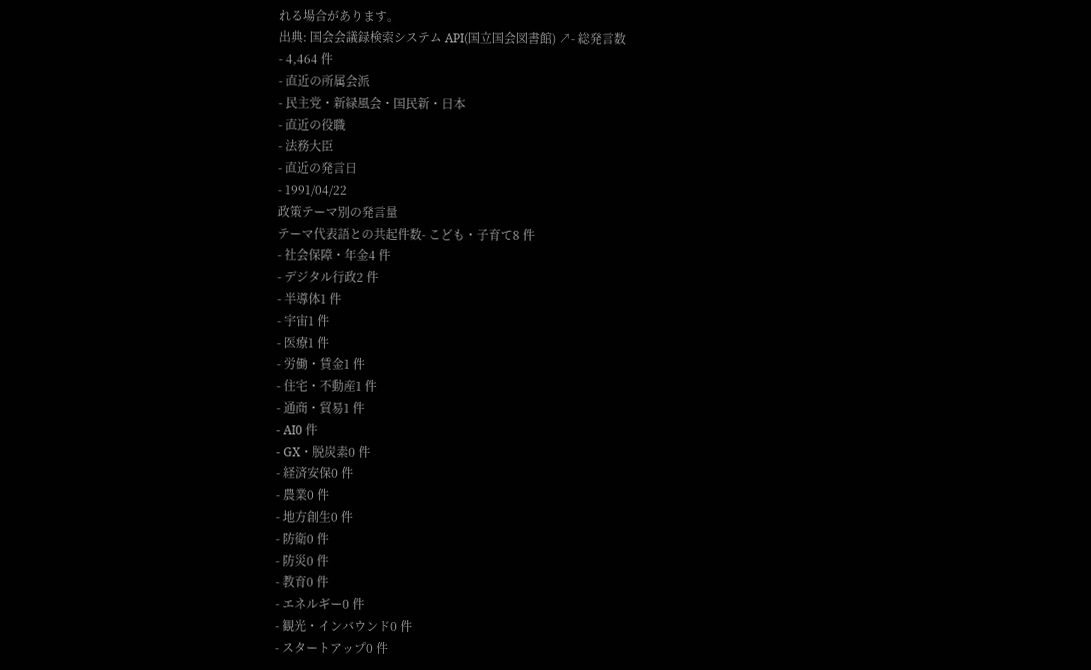れる場合があります。
出典: 国会会議録検索システム API(国立国会図書館) ↗- 総発言数
- 4,464 件
- 直近の所属会派
- 民主党・新緑風会・国民新・日本
- 直近の役職
- 法務大臣
- 直近の発言日
- 1991/04/22
政策テーマ別の発言量
テーマ代表語との共起件数- こども・子育て8 件
- 社会保障・年金4 件
- デジタル行政2 件
- 半導体1 件
- 宇宙1 件
- 医療1 件
- 労働・賃金1 件
- 住宅・不動産1 件
- 通商・貿易1 件
- AI0 件
- GX・脱炭素0 件
- 経済安保0 件
- 農業0 件
- 地方創生0 件
- 防衛0 件
- 防災0 件
- 教育0 件
- エネルギー0 件
- 観光・インバウンド0 件
- スタートアップ0 件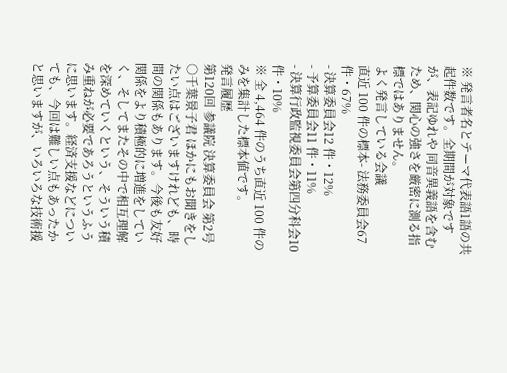※ 発言者名とテーマ代表語1語の共起件数です。全期間が対象ですが、表記ゆれや 同音異義語を含むため、関心の強さを厳密に測る指標ではありません。
よく発言している会議
直近 100 件の標本- 法務委員会67 件・67%
- 決算委員会12 件・12%
- 予算委員会11 件・11%
- 決算行政監視委員会第四分科会10 件・10%
※ 全 4,464 件のうち直近 100 件のみを集計した標本値です。
発言履歴
第120回 参議院 決算委員会 第2号
○千葉景子君 ほかにもお聞きをしたい点はございますけれども、時間の関係もあります。今後も友好関係をより積極的に増進をしていく、そしてまたその中で相互理解を深めていくという、そういう積み重ねが必要であろうというふうに思います。経済支援などについても、今回は難しい点もあったかと思いますが、いろいろな技術援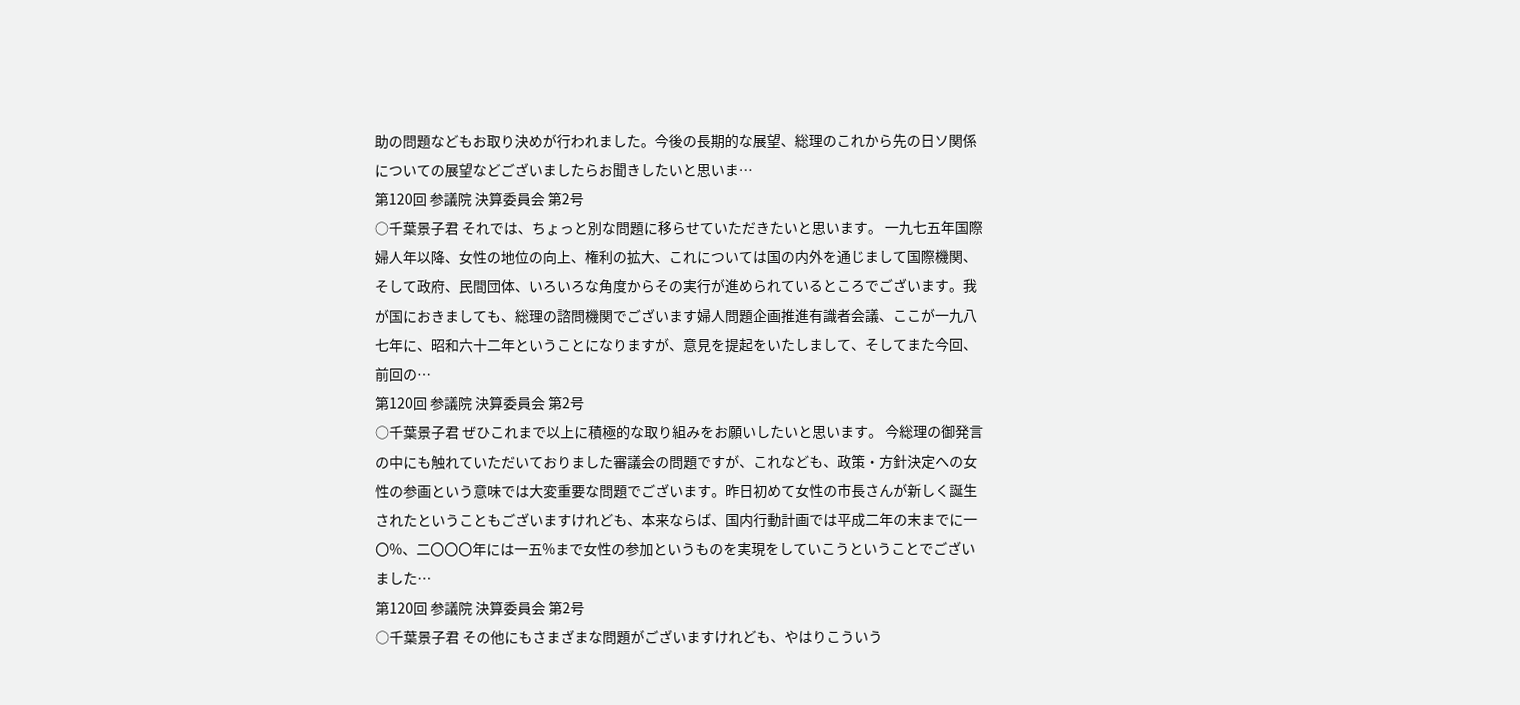助の問題などもお取り決めが行われました。今後の長期的な展望、総理のこれから先の日ソ関係についての展望などございましたらお聞きしたいと思いま…
第120回 参議院 決算委員会 第2号
○千葉景子君 それでは、ちょっと別な問題に移らせていただきたいと思います。 一九七五年国際婦人年以降、女性の地位の向上、権利の拡大、これについては国の内外を通じまして国際機関、そして政府、民間団体、いろいろな角度からその実行が進められているところでございます。我が国におきましても、総理の諮問機関でございます婦人問題企画推進有識者会議、ここが一九八七年に、昭和六十二年ということになりますが、意見を提起をいたしまして、そしてまた今回、前回の…
第120回 参議院 決算委員会 第2号
○千葉景子君 ぜひこれまで以上に積極的な取り組みをお願いしたいと思います。 今総理の御発言の中にも触れていただいておりました審議会の問題ですが、これなども、政策・方針決定への女性の参画という意味では大変重要な問題でございます。昨日初めて女性の市長さんが新しく誕生されたということもございますけれども、本来ならば、国内行動計画では平成二年の末までに一〇%、二〇〇〇年には一五%まで女性の参加というものを実現をしていこうということでございました…
第120回 参議院 決算委員会 第2号
○千葉景子君 その他にもさまざまな問題がございますけれども、やはりこういう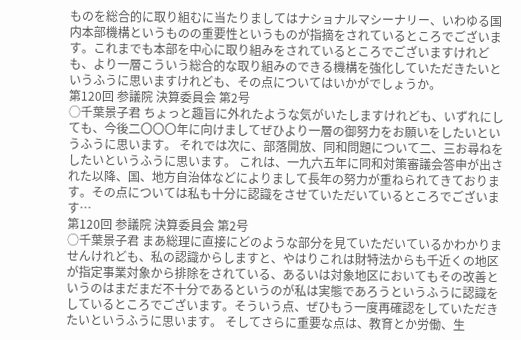ものを総合的に取り組むに当たりましてはナショナルマシーナリー、いわゆる国内本部機構というものの重要性というものが指摘をされているところでございます。これまでも本部を中心に取り組みをされているところでございますけれども、より一層こういう総合的な取り組みのできる機構を強化していただきたいというふうに思いますけれども、その点についてはいかがでしょうか。
第120回 参議院 決算委員会 第2号
○千葉景子君 ちょっと趣旨に外れたような気がいたしますけれども、いずれにしても、今後二〇〇〇年に向けましてぜひより一層の御努力をお願いをしたいというふうに思います。 それでは次に、部落開放、同和問題について二、三お尋ねをしたいというふうに思います。 これは、一九六五年に同和対策審議会答申が出された以降、国、地方自治体などによりまして長年の努力が重ねられてきております。その点については私も十分に認識をさせていただいているところでございます…
第120回 参議院 決算委員会 第2号
○千葉景子君 まあ総理に直接にどのような部分を見ていただいているかわかりませんけれども、私の認識からしますと、やはりこれは財特法からも千近くの地区が指定事業対象から排除をされている、あるいは対象地区においてもその改善というのはまだまだ不十分であるというのが私は実態であろうというふうに認識をしているところでございます。そういう点、ぜひもう一度再確認をしていただきたいというふうに思います。 そしてさらに重要な点は、教育とか労働、生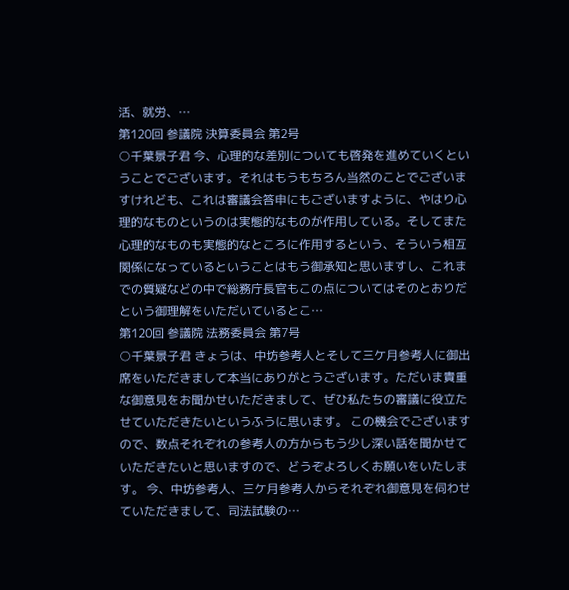活、就労、…
第120回 参議院 決算委員会 第2号
○千葉景子君 今、心理的な差別についても啓発を進めていくということでございます。それはもうもちろん当然のことでございますけれども、これは審議会答申にもございますように、やはり心理的なものというのは実態的なものが作用している。そしてまた心理的なものも実態的なところに作用するという、そういう相互関係になっているということはもう御承知と思いますし、これまでの質疑などの中で総務庁長官もこの点についてはそのとおりだという御理解をいただいているとこ…
第120回 参議院 法務委員会 第7号
○千葉景子君 きょうは、中坊参考人とそして三ケ月参考人に御出席をいただきまして本当にありがとうございます。ただいま貴重な御意見をお聞かせいただきまして、ぜひ私たちの審議に役立たせていただきたいというふうに思います。 この機会でございますので、数点それぞれの参考人の方からもう少し深い話を聞かせていただきたいと思いますので、どうぞよろしくお願いをいたします。 今、中坊参考人、三ケ月参考人からそれぞれ御意見を伺わせていただきまして、司法試験の…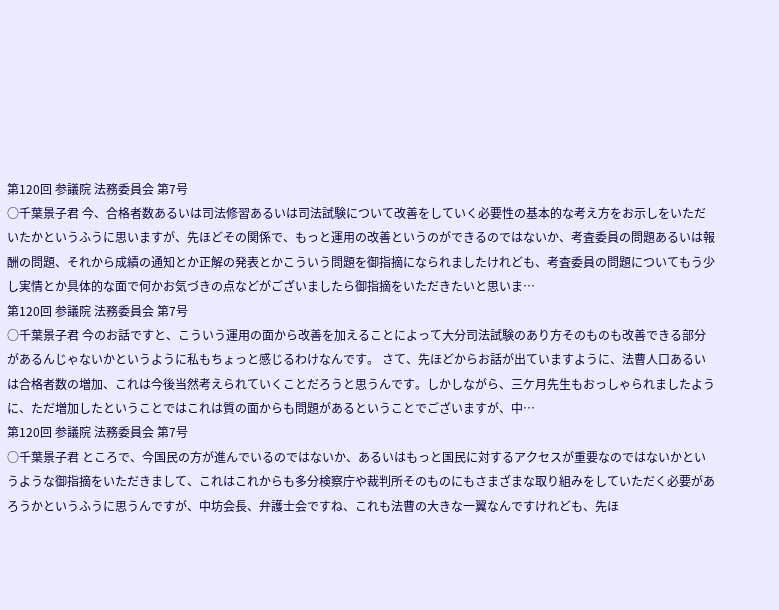第120回 参議院 法務委員会 第7号
○千葉景子君 今、合格者数あるいは司法修習あるいは司法試験について改善をしていく必要性の基本的な考え方をお示しをいただいたかというふうに思いますが、先ほどその関係で、もっと運用の改善というのができるのではないか、考査委員の問題あるいは報酬の問題、それから成績の通知とか正解の発表とかこういう問題を御指摘になられましたけれども、考査委員の問題についてもう少し実情とか具体的な面で何かお気づきの点などがございましたら御指摘をいただきたいと思いま…
第120回 参議院 法務委員会 第7号
○千葉景子君 今のお話ですと、こういう運用の面から改善を加えることによって大分司法試験のあり方そのものも改善できる部分があるんじゃないかというように私もちょっと感じるわけなんです。 さて、先ほどからお話が出ていますように、法曹人口あるいは合格者数の増加、これは今後当然考えられていくことだろうと思うんです。しかしながら、三ケ月先生もおっしゃられましたように、ただ増加したということではこれは質の面からも問題があるということでございますが、中…
第120回 参議院 法務委員会 第7号
○千葉景子君 ところで、今国民の方が進んでいるのではないか、あるいはもっと国民に対するアクセスが重要なのではないかというような御指摘をいただきまして、これはこれからも多分検察庁や裁判所そのものにもさまざまな取り組みをしていただく必要があろうかというふうに思うんですが、中坊会長、弁護士会ですね、これも法曹の大きな一翼なんですけれども、先ほ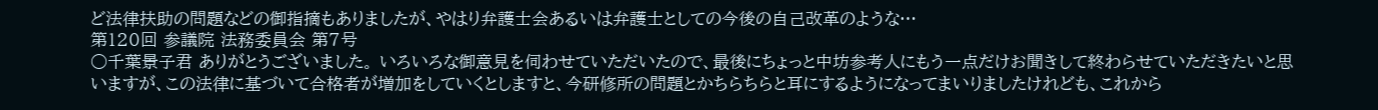ど法律扶助の問題などの御指摘もありましたが、やはり弁護士会あるいは弁護士としての今後の自己改革のような…
第120回 参議院 法務委員会 第7号
○千葉景子君 ありがとうございました。 いろいろな御意見を伺わせていただいたので、最後にちょっと中坊参考人にもう一点だけお聞きして終わらせていただきたいと思いますが、この法律に基づいて合格者が増加をしていくとしますと、今研修所の問題とかちらちらと耳にするようになってまいりましたけれども、これから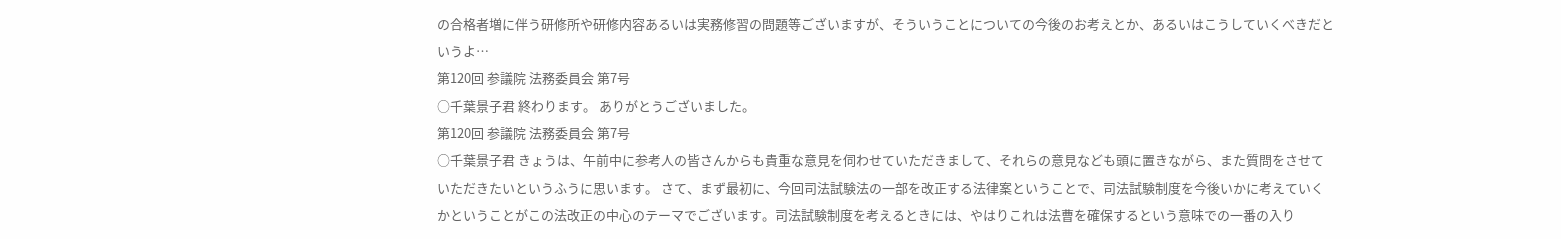の合格者増に伴う研修所や研修内容あるいは実務修習の問題等ございますが、そういうことについての今後のお考えとか、あるいはこうしていくべきだというよ…
第120回 参議院 法務委員会 第7号
○千葉景子君 終わります。 ありがとうございました。
第120回 参議院 法務委員会 第7号
○千葉景子君 きょうは、午前中に参考人の皆さんからも貴重な意見を伺わせていただきまして、それらの意見なども頭に置きながら、また質問をさせていただきたいというふうに思います。 さて、まず最初に、今回司法試験法の一部を改正する法律案ということで、司法試験制度を今後いかに考えていくかということがこの法改正の中心のテーマでございます。司法試験制度を考えるときには、やはりこれは法曹を確保するという意味での一番の入り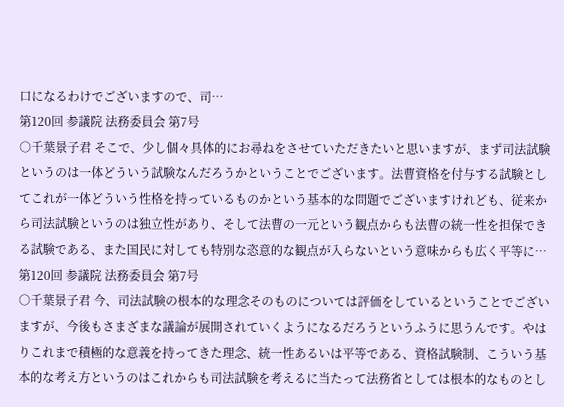口になるわけでございますので、司…
第120回 参議院 法務委員会 第7号
○千葉景子君 そこで、少し個々具体的にお尋ねをさせていただきたいと思いますが、まず司法試験というのは一体どういう試験なんだろうかということでございます。法曹資格を付与する試験としてこれが一体どういう性格を持っているものかという基本的な問題でございますけれども、従来から司法試験というのは独立性があり、そして法曹の一元という観点からも法曹の統一性を担保できる試験である、また国民に対しても特別な恣意的な観点が入らないという意味からも広く平等に…
第120回 参議院 法務委員会 第7号
○千葉景子君 今、司法試験の根本的な理念そのものについては評価をしているということでございますが、今後もさまざまな議論が展開されていくようになるだろうというふうに思うんです。やはりこれまで積極的な意義を持ってきた理念、統一性あるいは平等である、資格試験制、こういう基本的な考え方というのはこれからも司法試験を考えるに当たって法務省としては根本的なものとし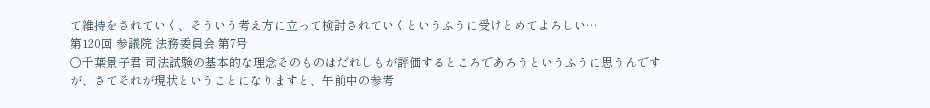て維持をされていく、そういう考え方に立って検討されていくというふうに受けとめてよろしい…
第120回 参議院 法務委員会 第7号
○千葉景子君 司法試験の基本的な理念そのものはだれしもが評価するところであろうというふうに思うんですが、さてそれが現状ということになりますと、午前中の参考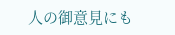人の御意見にも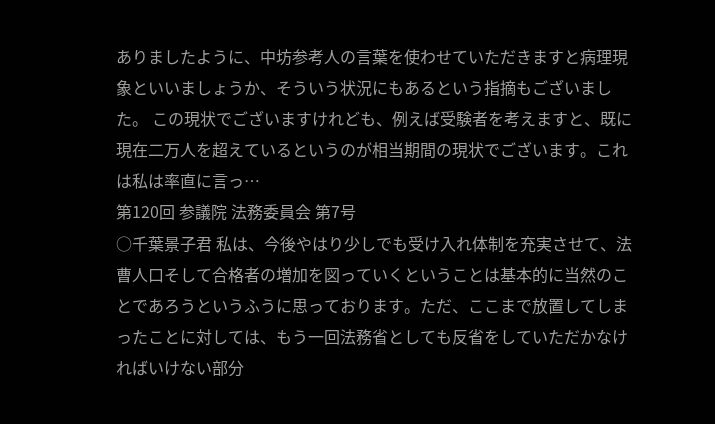ありましたように、中坊参考人の言葉を使わせていただきますと病理現象といいましょうか、そういう状況にもあるという指摘もございました。 この現状でございますけれども、例えば受験者を考えますと、既に現在二万人を超えているというのが相当期間の現状でございます。これは私は率直に言っ…
第120回 参議院 法務委員会 第7号
○千葉景子君 私は、今後やはり少しでも受け入れ体制を充実させて、法曹人口そして合格者の増加を図っていくということは基本的に当然のことであろうというふうに思っております。ただ、ここまで放置してしまったことに対しては、もう一回法務省としても反省をしていただかなければいけない部分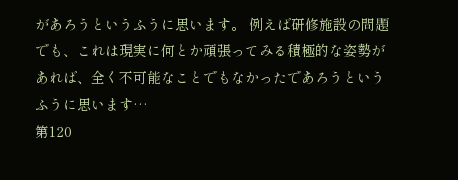があろうというふうに思います。 例えば研修施設の問題でも、これは現実に何とか頑張ってみる積極的な姿勢があれば、全く不可能なことでもなかったであろうというふうに思います…
第120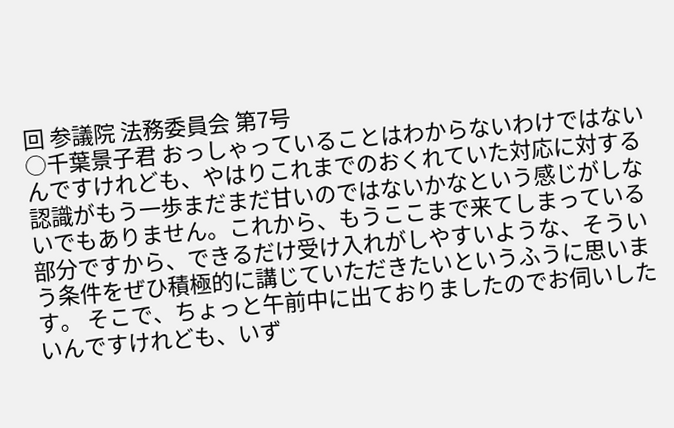回 参議院 法務委員会 第7号
○千葉景子君 おっしゃっていることはわからないわけではないんですけれども、やはりこれまでのおくれていた対応に対する認識がもう一歩まだまだ甘いのではないかなという感じがしないでもありません。これから、もうここまで来てしまっている部分ですから、できるだけ受け入れがしやすいような、そういう条件をぜひ積極的に講じていただきたいというふうに思います。 そこで、ちょっと午前中に出ておりましたのでお伺いしたいんですけれども、いず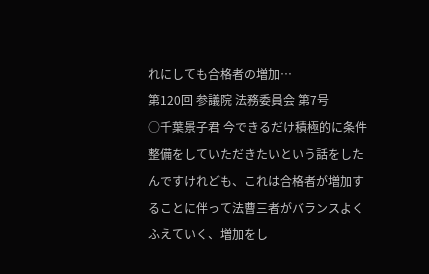れにしても合格者の増加…
第120回 参議院 法務委員会 第7号
○千葉景子君 今できるだけ積極的に条件整備をしていただきたいという話をしたんですけれども、これは合格者が増加することに伴って法曹三者がバランスよくふえていく、増加をし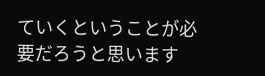ていくということが必要だろうと思います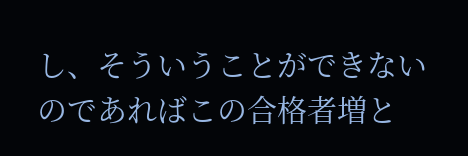し、そういうことができないのであればこの合格者増と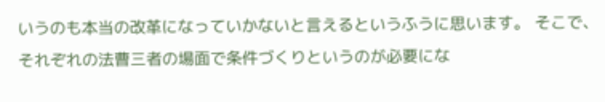いうのも本当の改革になっていかないと言えるというふうに思います。 そこで、それぞれの法曹三者の場面で条件づくりというのが必要にな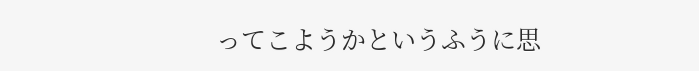ってこようかというふうに思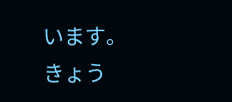います。きょう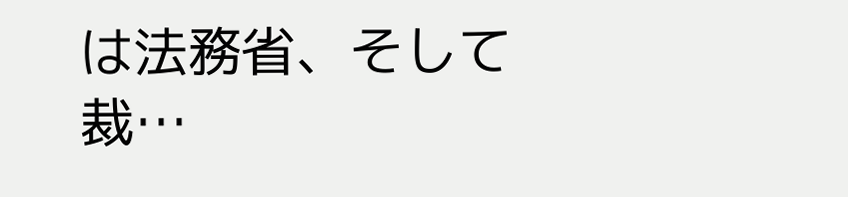は法務省、そして裁…